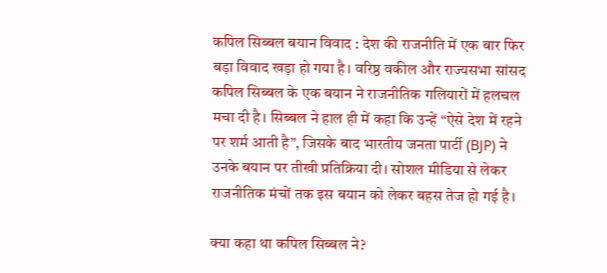कपिल सिब्बल बयान विवाद : देश की राजनीति में एक बार फिर बड़ा विवाद खड़ा हो गया है। वरिष्ठ वकील और राज्यसभा सांसद कपिल सिब्बल के एक बयान ने राजनीतिक गलियारों में हलचल मचा दी है। सिब्बल ने हाल ही में कहा कि उन्हें “ऐसे देश में रहने पर शर्म आती है”, जिसके बाद भारतीय जनता पार्टी (BJP) ने उनके बयान पर तीखी प्रतिक्रिया दी। सोशल मीडिया से लेकर राजनीतिक मंचों तक इस बयान को लेकर बहस तेज हो गई है।

क्या कहा था कपिल सिब्बल ने?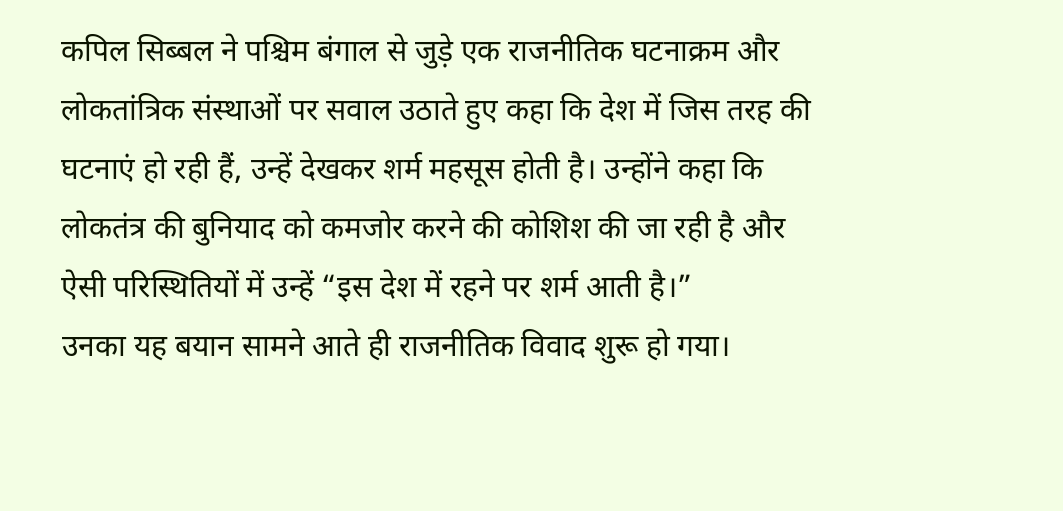कपिल सिब्बल ने पश्चिम बंगाल से जुड़े एक राजनीतिक घटनाक्रम और लोकतांत्रिक संस्थाओं पर सवाल उठाते हुए कहा कि देश में जिस तरह की घटनाएं हो रही हैं, उन्हें देखकर शर्म महसूस होती है। उन्होंने कहा कि लोकतंत्र की बुनियाद को कमजोर करने की कोशिश की जा रही है और ऐसी परिस्थितियों में उन्हें “इस देश में रहने पर शर्म आती है।”
उनका यह बयान सामने आते ही राजनीतिक विवाद शुरू हो गया।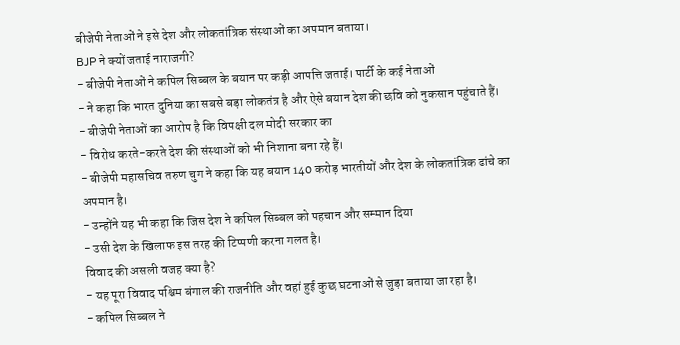बीजेपी नेताओं ने इसे देश और लोकतांत्रिक संस्थाओं का अपमान बताया।
BJP ने क्यों जताई नाराजगी?
- बीजेपी नेताओं ने कपिल सिब्बल के बयान पर कड़ी आपत्ति जताई। पार्टी के कई नेताओं
- ने कहा कि भारत दुनिया का सबसे बड़ा लोकतंत्र है और ऐसे बयान देश की छवि को नुकसान पहुंचाते हैं।
- बीजेपी नेताओं का आरोप है कि विपक्षी दल मोदी सरकार का
- विरोध करते-करते देश की संस्थाओं को भी निशाना बना रहे हैं।
- बीजेपी महासचिव तरुण चुग ने कहा कि यह बयान 140 करोड़ भारतीयों और देश के लोकतांत्रिक ढांचे का अपमान है।
- उन्होंने यह भी कहा कि जिस देश ने कपिल सिब्बल को पहचान और सम्मान दिया
- उसी देश के खिलाफ इस तरह की टिप्पणी करना गलत है।
विवाद की असली वजह क्या है?
- यह पूरा विवाद पश्चिम बंगाल की राजनीति और वहां हुई कुछ घटनाओं से जुड़ा बताया जा रहा है।
- कपिल सिब्बल ने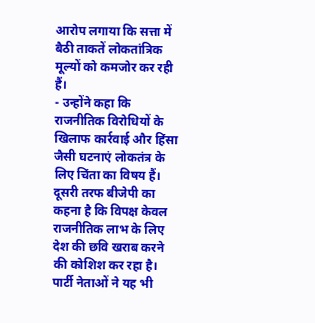आरोप लगाया कि सत्ता में बैठी ताकतें लोकतांत्रिक मूल्यों को कमजोर कर रही हैं।
- उन्होंने कहा कि राजनीतिक विरोधियों के खिलाफ कार्रवाई और हिंसा जैसी घटनाएं लोकतंत्र के लिए चिंता का विषय हैं।
दूसरी तरफ बीजेपी का कहना है कि विपक्ष केवल राजनीतिक लाभ के लिए देश की छवि खराब करने की कोशिश कर रहा है। पार्टी नेताओं ने यह भी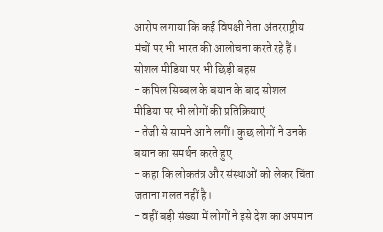आरोप लगाया कि कई विपक्षी नेता अंतरराष्ट्रीय मंचों पर भी भारत की आलोचना करते रहे हैं।
सोशल मीडिया पर भी छिड़ी बहस
- कपिल सिब्बल के बयान के बाद सोशल मीडिया पर भी लोगों की प्रतिक्रियाएं
- तेजी से सामने आने लगीं। कुछ लोगों ने उनके बयान का समर्थन करते हुए
- कहा कि लोकतंत्र और संस्थाओं को लेकर चिंता जताना गलत नहीं है।
- वहीं बड़ी संख्या में लोगों ने इसे देश का अपमान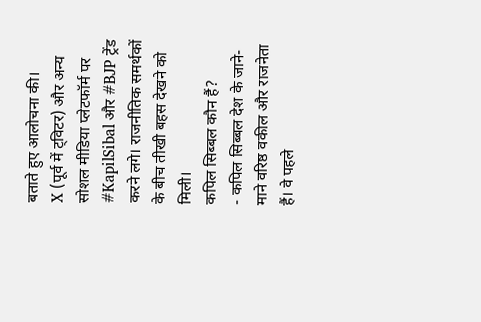बताते हुए आलोचना की।
X (पूर्व में ट्विटर) और अन्य सोशल मीडिया प्लेटफॉर्म पर #KapilSibal और #BJP ट्रेंड करने लगे। राजनीतिक समर्थकों के बीच तीखी बहस देखने को मिली।
कपिल सिब्बल कौन हैं?
- कपिल सिब्बल देश के जाने-माने वरिष्ठ वकील और राजनेता हैं। वे पहले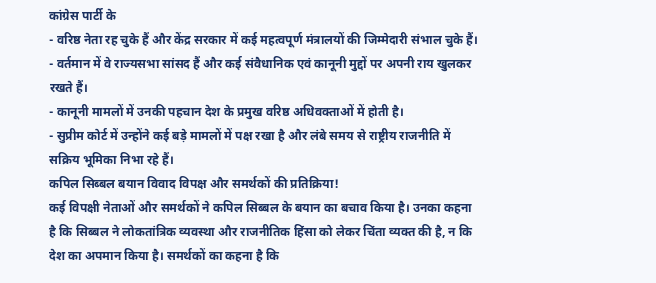कांग्रेस पार्टी के
- वरिष्ठ नेता रह चुके हैं और केंद्र सरकार में कई महत्वपूर्ण मंत्रालयों की जिम्मेदारी संभाल चुके हैं।
- वर्तमान में वे राज्यसभा सांसद हैं और कई संवैधानिक एवं कानूनी मुद्दों पर अपनी राय खुलकर रखते हैं।
- कानूनी मामलों में उनकी पहचान देश के प्रमुख वरिष्ठ अधिवक्ताओं में होती है।
- सुप्रीम कोर्ट में उन्होंने कई बड़े मामलों में पक्ष रखा है और लंबे समय से राष्ट्रीय राजनीति में सक्रिय भूमिका निभा रहे हैं।
कपिल सिब्बल बयान विवाद विपक्ष और समर्थकों की प्रतिक्रिया!
कई विपक्षी नेताओं और समर्थकों ने कपिल सिब्बल के बयान का बचाव किया है। उनका कहना है कि सिब्बल ने लोकतांत्रिक व्यवस्था और राजनीतिक हिंसा को लेकर चिंता व्यक्त की है, न कि देश का अपमान किया है। समर्थकों का कहना है कि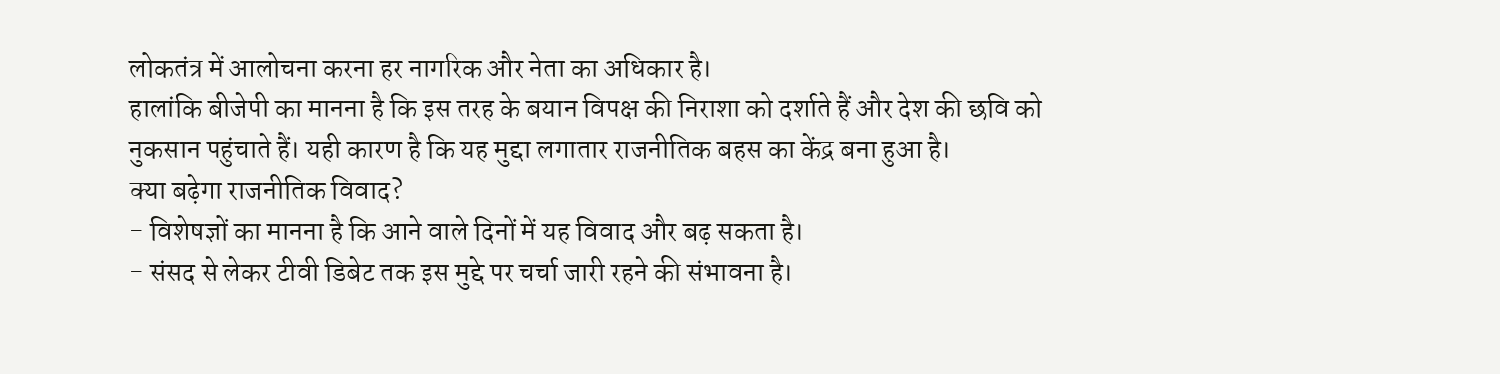लोकतंत्र में आलोचना करना हर नागरिक और नेता का अधिकार है।
हालांकि बीजेपी का मानना है कि इस तरह के बयान विपक्ष की निराशा को दर्शाते हैं और देश की छवि को नुकसान पहुंचाते हैं। यही कारण है कि यह मुद्दा लगातार राजनीतिक बहस का केंद्र बना हुआ है।
क्या बढ़ेगा राजनीतिक विवाद?
- विशेषज्ञों का मानना है कि आने वाले दिनों में यह विवाद और बढ़ सकता है।
- संसद से लेकर टीवी डिबेट तक इस मुद्दे पर चर्चा जारी रहने की संभावना है।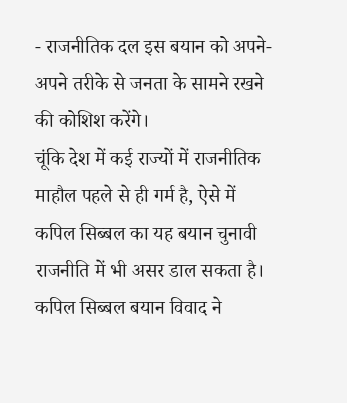- राजनीतिक दल इस बयान को अपने-अपने तरीके से जनता के सामने रखने की कोशिश करेंगे।
चूंकि देश में कई राज्यों में राजनीतिक माहौल पहले से ही गर्म है, ऐसे में कपिल सिब्बल का यह बयान चुनावी राजनीति में भी असर डाल सकता है।
कपिल सिब्बल बयान विवाद ने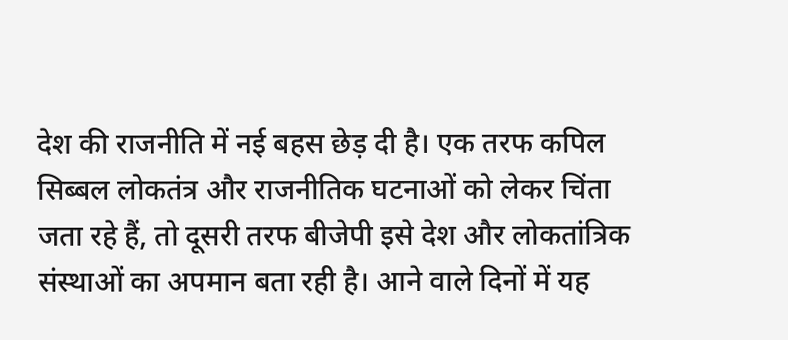देश की राजनीति में नई बहस छेड़ दी है। एक तरफ कपिल सिब्बल लोकतंत्र और राजनीतिक घटनाओं को लेकर चिंता जता रहे हैं, तो दूसरी तरफ बीजेपी इसे देश और लोकतांत्रिक संस्थाओं का अपमान बता रही है। आने वाले दिनों में यह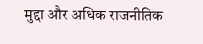मुद्दा और अधिक राजनीतिक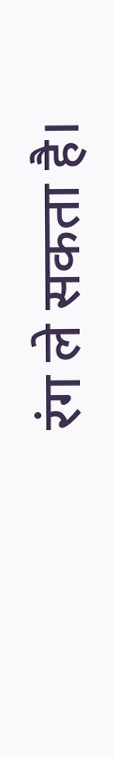रंग ले सकता है।